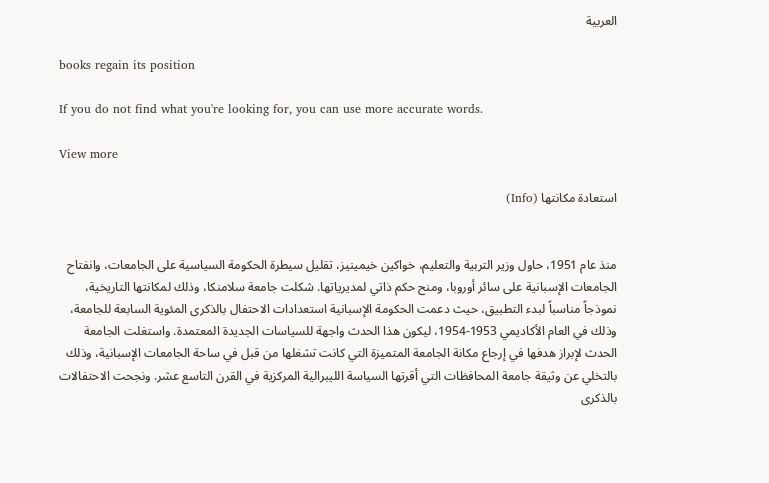العربية

books regain its position

If you do not find what you're looking for, you can use more accurate words.

View more

استعادة مكانتها (Info)


منذ عام 1951، حاول وزير التربية والتعليم، خواكين خيمينيز، تقليل سيطرة الحكومة السياسية على الجامعات، وانفتاح الجامعات الإسبانية على سائر أوروبا، ومنح حكم ذاتي لمديرياتها. شكلت جامعة سلامنكا، وذلك لمكانتها التاريخية، نموذجاً مناسباً لبدء التطبيق، حيث دعمت الحكومة الإسبانية استعدادات الاحتفال بالذكرى المئوية السابعة للجامعة، وذلك في العام الأكاديمي 1953-1954، ليكون هذا الحدث واجهة للسياسات الجديدة المعتمدة. واستغلت الجامعة الحدث لإبراز هدفها في إرجاع مكانة الجامعة المتميزة التي كانت تشغلها من قبل في ساحة الجامعات الإسبانية، وذلك بالتخلي عن وثيقة جامعة المحافظات التي أقرتها السياسة الليبرالية المركزية في القرن التاسع عشر. ونجحت الاحتفالات بالذكرى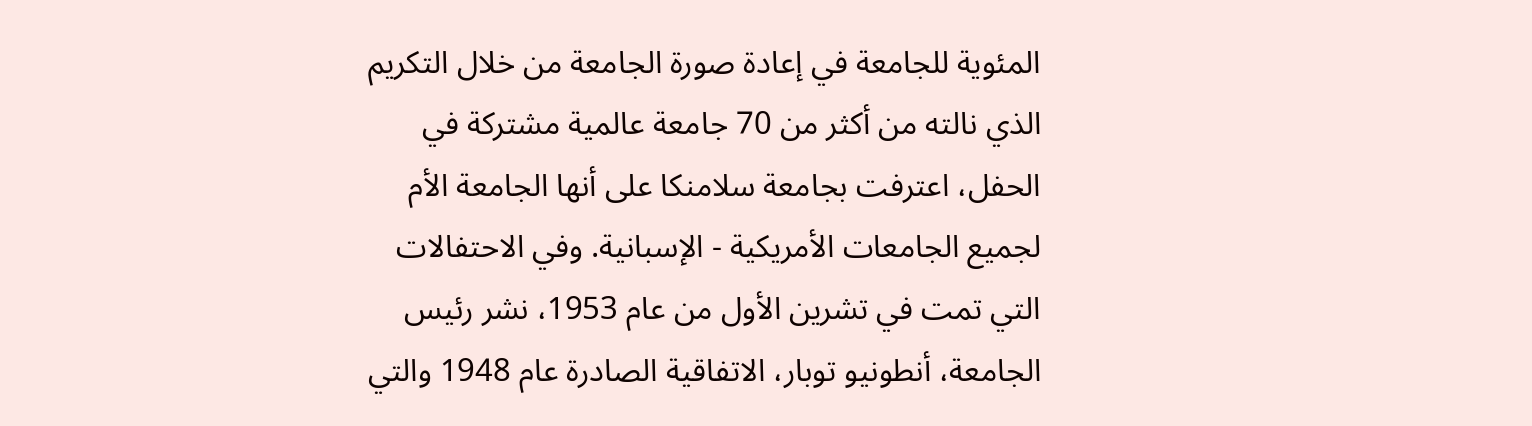المئوية للجامعة في إعادة صورة الجامعة من خلال التكريم الذي نالته من أكثر من 70 جامعة عالمية مشتركة في الحفل، اعترفت بجامعة سلامنكا على أنها الجامعة الأم لجميع الجامعات الأمريكية - الإسبانية. وفي الاحتفالات التي تمت في تشرين الأول من عام 1953، نشر رئيس الجامعة، أنطونيو توبار، الاتفاقية الصادرة عام 1948 والتي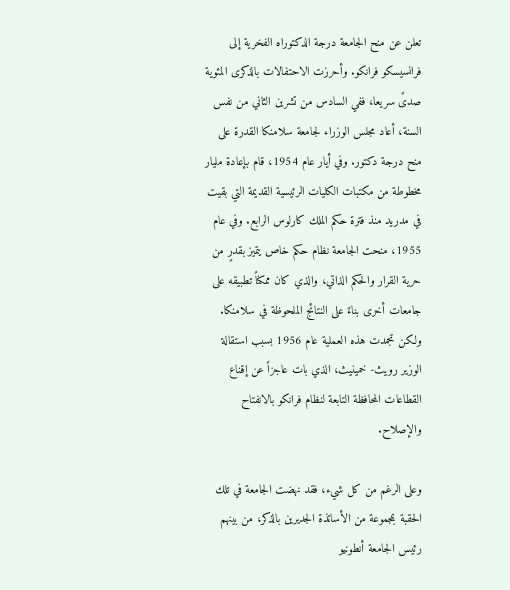تعلن عن منح الجامعة درجة الدكتوراه الفخرية إلى فرانسيسكو فرانكو. وأحرزت الاحتفالات بالذكرى المئوية صدىً سريعا، ففي السادس من تشرين الثاني من نفس السنة، أعاد مجلس الوزراء لجامعة سلامنكا القدرة على منح درجة دكتور. وفي أيار عام 1954، قام بإعادة مليار مخطوطة من مكتبات الكليات الرئيسية القديمة التي بقيت في مدريد منذ فترة حكم الملك كارلوس الرابع. وفي عام 1955، منحت الجامعة نظام حكم خاص يتميز بقدرٍ من حرية القرار والحكم الذاتي، والذي كان ممكناً تطبيقه على جامعات أخرى بناءً على النتائج الملحوظة في سلامنكا. ولكن تجمدت هذه العملية عام 1956 بسبب استقالة الوزير رويث- خمينيث، الذي بات عاجزاً عن إقناع القطاعات المحافظة التابعة لنظام فرانكو بالانفتاح والإصلاح.

وعلى الرغم من كل شيء، فقد نهضت الجامعة في تلك الحقبة بمجموعة من الأساتذة الجديرين بالذكر، من بينهم رئيس الجامعة أنطونيو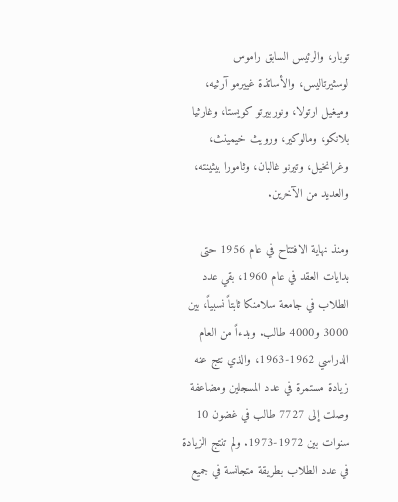توبار، والرئيس السابق راموس لوسثيرتاليس، والأساتذة غييرمو آرثيه، وميغيل ارتولا، ونوربيرتو كويستا، وغارثيا بلانكو، ومالوكير، ورويث خيمينث، وغرانخيل، وتيرنو غالبان، وثامورا بيثينته، والعديد من الآخرين.

ومنذ نهاية الافتتاح في عام 1956 حتى بدايات العقد في عام 1960، بقي عدد الطلاب في جامعة سلامنكا ثابتاً نسبياً، بين 3000 و4000 طالب. وبدءاً من العام الدراسي 1962-1963، والذي نتج عنه زيادة مستمرة في عدد المسجلين ومضاعفة وصلت إلى 7727 طالب في غضون 10 سنوات بين 1972-1973. ولم تنتج الزيادة في عدد الطلاب بطريقة متجانسة في جميع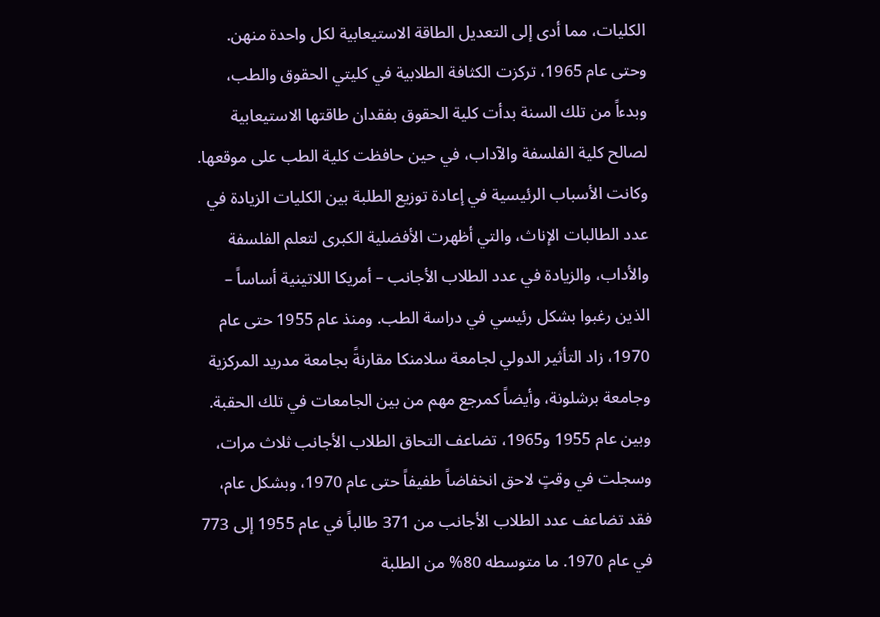الكليات، مما أدى إلى التعديل الطاقة الاستيعابية لكل واحدة منهن. وحتى عام 1965، تركزت الكثافة الطلابية في كليتي الحقوق والطب، وبدءاً من تلك السنة بدأت كلية الحقوق بفقدان طاقتها الاستيعابية لصالح كلية الفلسفة والآداب، في حين حافظت كلية الطب على موقعها. وكانت الأسباب الرئيسية في إعادة توزيع الطلبة بين الكليات الزيادة في عدد الطالبات الإناث، والتي أظهرت الأفضلية الكبرى لتعلم الفلسفة والأداب، والزيادة في عدد الطلاب الأجانب – أمريكا اللاتينية أساساً – الذين رغبوا بشكل رئيسي في دراسة الطب. ومنذ عام 1955 حتى عام 1970، زاد التأثير الدولي لجامعة سلامنكا مقارنةً بجامعة مدريد المركزية وجامعة برشلونة، وأيضاً كمرجع مهم من بين الجامعات في تلك الحقبة. وبين عام 1955 و1965، تضاعف التحاق الطلاب الأجانب ثلاث مرات، وسجلت في وقتٍ لاحق انخفاضاً طفيفاً حتى عام 1970، وبشكل عام، فقد تضاعف عدد الطلاب الأجانب من 371 طالباً في عام 1955 إلى 773 في عام 1970. ما متوسطه 80% من الطلبة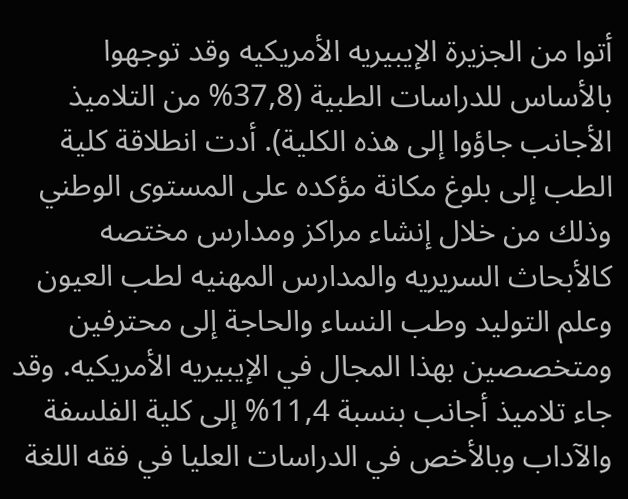أتوا من الجزيرة الإيبيريه الأمريكيه وقد توجهوا بالأساس للدراسات الطبية (37,8% من التلاميذ الأجانب جاؤوا إلى هذه الكلية). أدت انطلاقة كلية الطب إلى بلوغ مكانة مؤكده على المستوى الوطني وذلك من خلال إنشاء مراكز ومدارس مختصه كالأبحاث السريريه والمدارس المهنيه لطب العيون وعلم التوليد وطب النساء والحاجة إلى محترفين ومتخصصين بهذا المجال في الإيبيريه الأمريكيه. وقد جاء تلاميذ أجانب بنسبة 11,4% إلى كلية الفلسفة والآداب وبالأخص في الدراسات العليا في فقه اللغة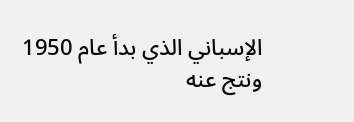الإسباني الذي بدأ عام 1950 ونتج عنه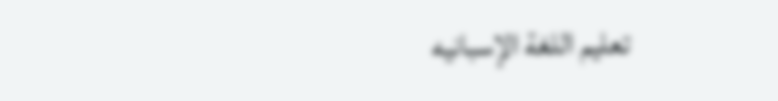تعليم اللغة الإسبانيه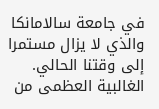في جامعة سالامانكا والذي لا يزال مستمرا إلى وقتنا الحالي. الغالبية العظمى من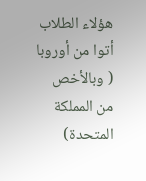هؤلاء الطلاب أتوا من أوروبا ( وبالأخص من المملكة المتحدة)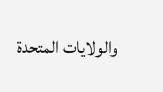والولايات المتحدة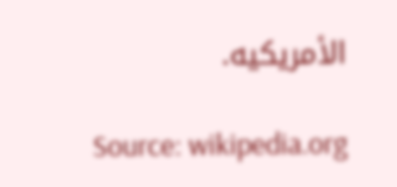الأمريكيه.

Source: wikipedia.org